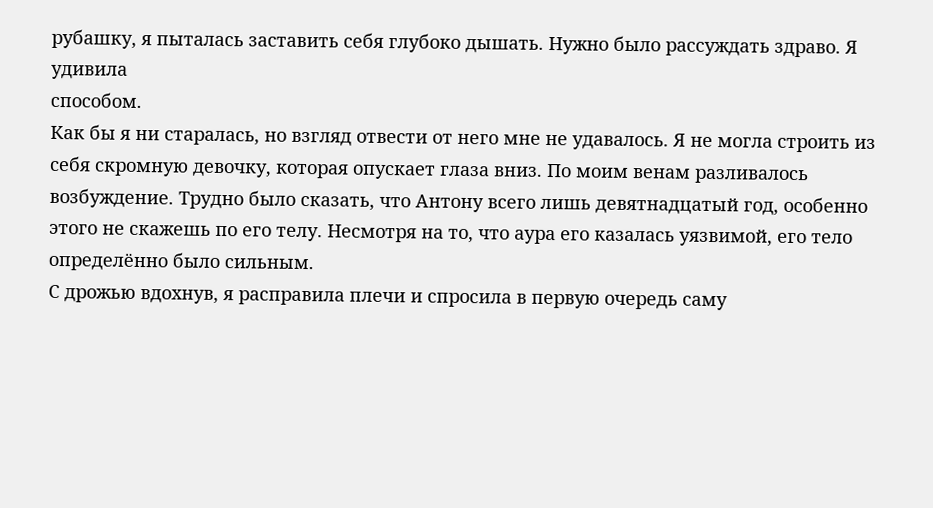рубашку, я пыталась заставить себя глубоко дышать. Нужно было рассуждать здраво. Я
удивила
способом.
Как бы я ни старалась, но взгляд отвести от него мне не удавалось. Я не могла строить из
себя скромную девочку, которая опускает глаза вниз. По моим венам разливалось
возбуждение. Трудно было сказать, что Антону всего лишь девятнадцатый год, особенно
этого не скажешь по его телу. Несмотря на то, что аура его казалась уязвимой, его тело
определённо было сильным.
С дрожью вдохнув, я расправила плечи и спросила в первую очередь саму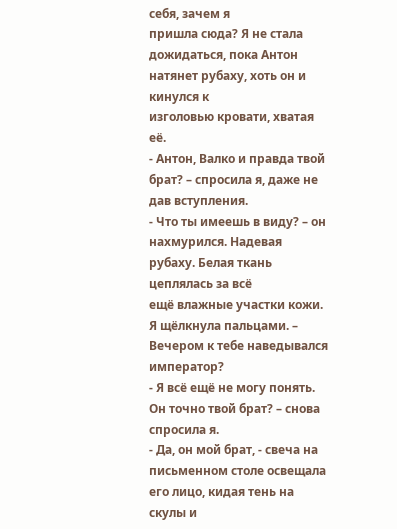себя, зачем я
пришла сюда? Я не стала дожидаться, пока Антон натянет рубаху, хоть он и кинулся к
изголовью кровати, хватая её.
- Антон, Валко и правда твой брат? – спросила я, даже не дав вступления.
- Что ты имеешь в виду? – он нахмурился. Надевая рубаху. Белая ткань цеплялась за всё
ещё влажные участки кожи. Я щёлкнула пальцами. – Вечером к тебе наведывался
император?
- Я всё ещё не могу понять. Он точно твой брат? – снова спросила я.
- Да, он мой брат, - свеча на письменном столе освещала его лицо, кидая тень на скулы и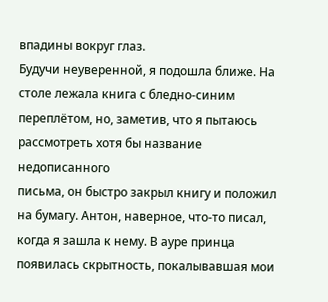впадины вокруг глаз.
Будучи неуверенной, я подошла ближе. На столе лежала книга с бледно-синим
переплётом, но, заметив, что я пытаюсь рассмотреть хотя бы название недописанного
письма, он быстро закрыл книгу и положил на бумагу. Антон, наверное, что-то писал, когда я зашла к нему. В ауре принца появилась скрытность, покалывавшая мои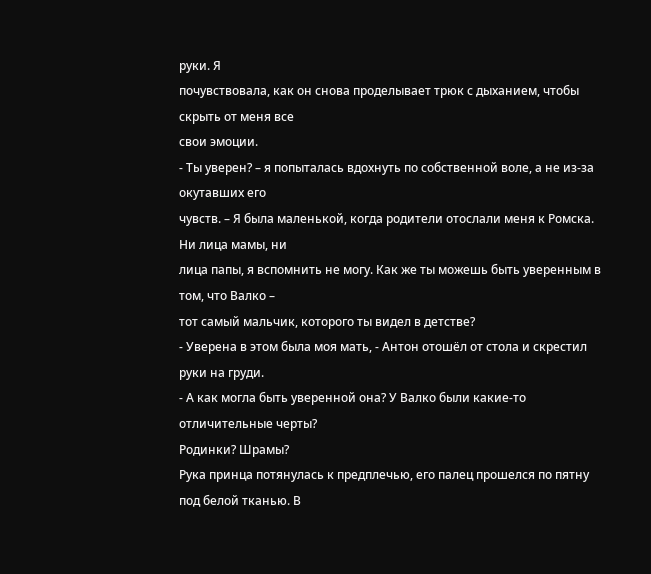руки. Я
почувствовала, как он снова проделывает трюк с дыханием, чтобы скрыть от меня все
свои эмоции.
- Ты уверен? – я попыталась вдохнуть по собственной воле, а не из-за окутавших его
чувств. – Я была маленькой, когда родители отослали меня к Ромска. Ни лица мамы, ни
лица папы, я вспомнить не могу. Как же ты можешь быть уверенным в том, что Валко –
тот самый мальчик, которого ты видел в детстве?
- Уверена в этом была моя мать, - Антон отошёл от стола и скрестил руки на груди.
- А как могла быть уверенной она? У Валко были какие-то отличительные черты?
Родинки? Шрамы?
Рука принца потянулась к предплечью, его палец прошелся по пятну под белой тканью. В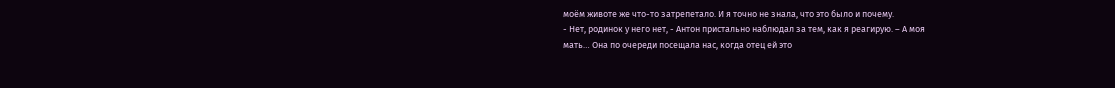моём животе же что-то затрепетало. И я точно не знала, что это было и почему.
- Нет, родинок у него нет, - Антон пристально наблюдал за тем, как я реагирую. – А моя
мать… Она по очереди посещала нас, когда отец ей это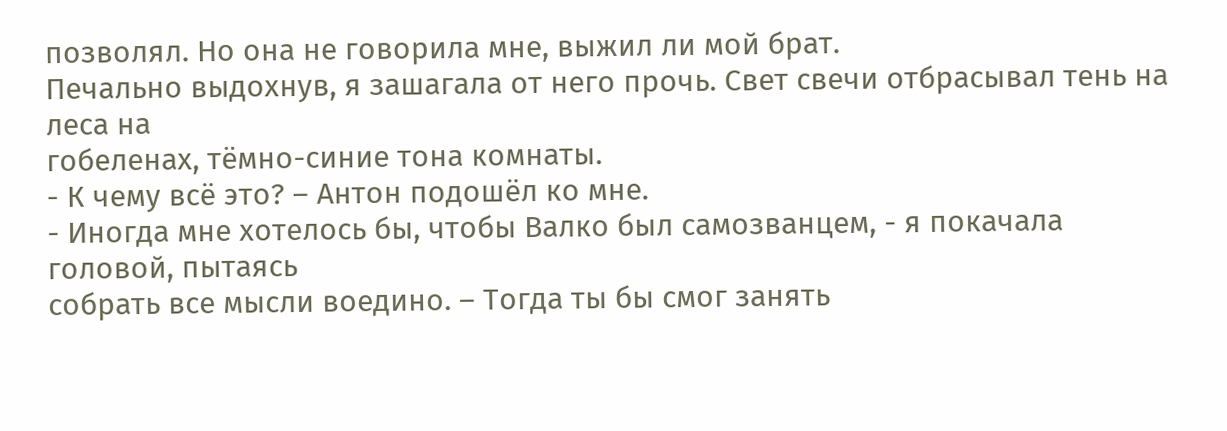позволял. Но она не говорила мне, выжил ли мой брат.
Печально выдохнув, я зашагала от него прочь. Свет свечи отбрасывал тень на леса на
гобеленах, тёмно-синие тона комнаты.
- К чему всё это? – Антон подошёл ко мне.
- Иногда мне хотелось бы, чтобы Валко был самозванцем, - я покачала головой, пытаясь
собрать все мысли воедино. – Тогда ты бы смог занять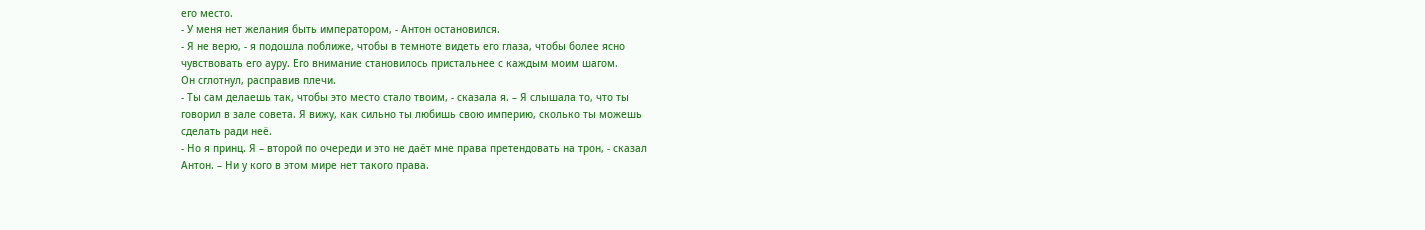его место.
- У меня нет желания быть императором, - Антон остановился.
- Я не верю, - я подошла поближе, чтобы в темноте видеть его глаза, чтобы более ясно
чувствовать его ауру. Его внимание становилось пристальнее с каждым моим шагом.
Он сглотнул, расправив плечи.
- Ты сам делаешь так, чтобы это место стало твоим, - сказала я. – Я слышала то, что ты
говорил в зале совета. Я вижу, как сильно ты любишь свою империю, сколько ты можешь
сделать ради неё.
- Но я принц. Я – второй по очереди и это не даёт мне права претендовать на трон, - сказал
Антон. – Ни у кого в этом мире нет такого права.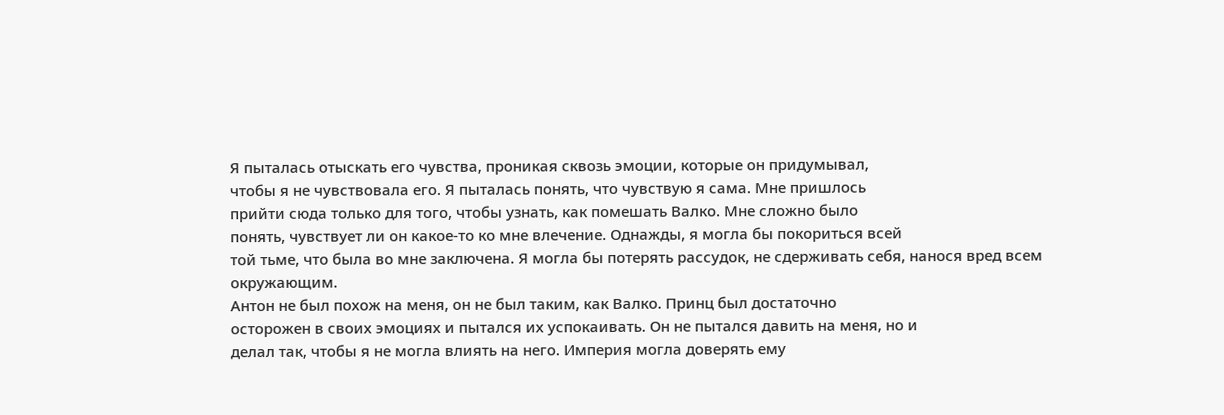Я пыталась отыскать его чувства, проникая сквозь эмоции, которые он придумывал,
чтобы я не чувствовала его. Я пыталась понять, что чувствую я сама. Мне пришлось
прийти сюда только для того, чтобы узнать, как помешать Валко. Мне сложно было
понять, чувствует ли он какое-то ко мне влечение. Однажды, я могла бы покориться всей
той тьме, что была во мне заключена. Я могла бы потерять рассудок, не сдерживать себя, нанося вред всем окружающим.
Антон не был похож на меня, он не был таким, как Валко. Принц был достаточно
осторожен в своих эмоциях и пытался их успокаивать. Он не пытался давить на меня, но и
делал так, чтобы я не могла влиять на него. Империя могла доверять ему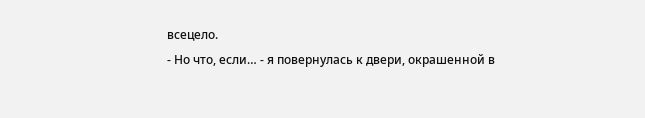всецело.
- Но что, если… - я повернулась к двери, окрашенной в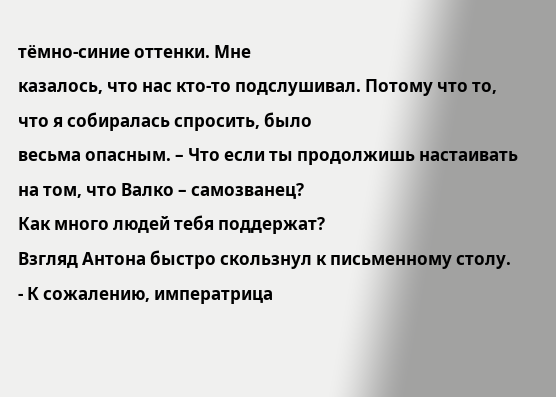тёмно-синие оттенки. Мне
казалось, что нас кто-то подслушивал. Потому что то, что я собиралась спросить, было
весьма опасным. – Что если ты продолжишь настаивать на том, что Валко – самозванец?
Как много людей тебя поддержат?
Взгляд Антона быстро скользнул к письменному столу.
- К сожалению, императрица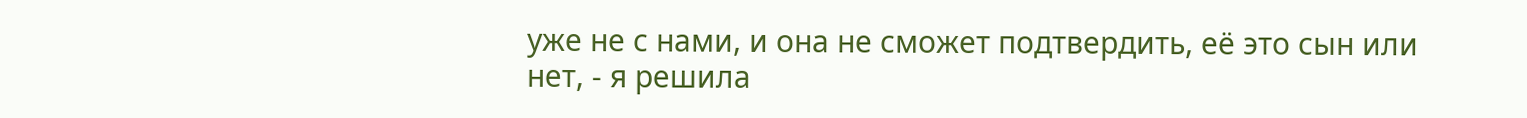уже не с нами, и она не сможет подтвердить, её это сын или
нет, - я решила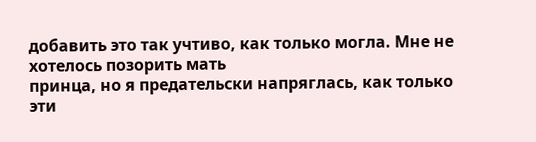добавить это так учтиво, как только могла. Мне не хотелось позорить мать
принца, но я предательски напряглась, как только эти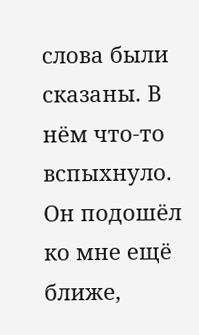слова были сказаны. В нём что-то
вспыхнуло.
Он подошёл ко мне ещё ближе,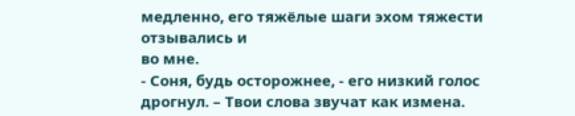медленно, его тяжёлые шаги эхом тяжести отзывались и
во мне.
- Соня, будь осторожнее, - его низкий голос дрогнул. – Твои слова звучат как измена.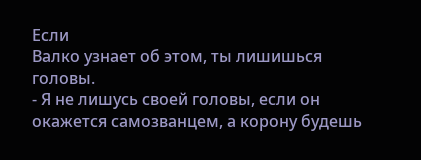Если
Валко узнает об этом, ты лишишься головы.
- Я не лишусь своей головы, если он окажется самозванцем, а корону будешь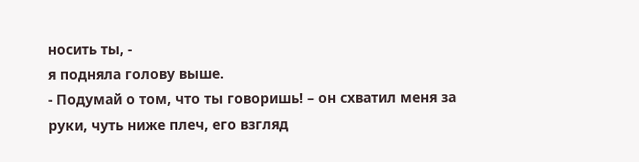носить ты, -
я подняла голову выше.
- Подумай о том, что ты говоришь! – он схватил меня за руки, чуть ниже плеч, его взгляд